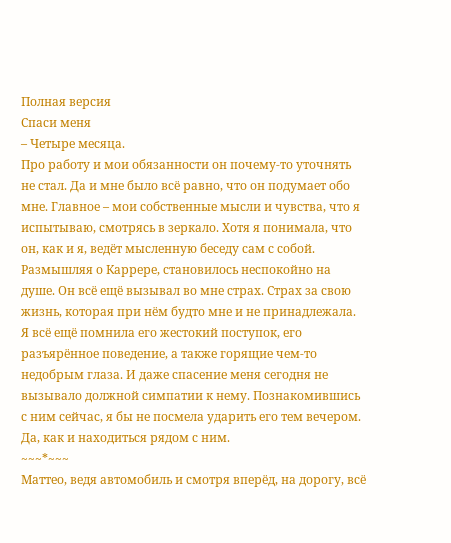Полная версия
Спаси меня
– Четыре месяца.
Про работу и мои обязанности он почему-то уточнять не стал. Да и мне было всё равно, что он подумает обо мне. Главное – мои собственные мысли и чувства, что я испытываю, смотрясь в зеркало. Хотя я понимала, что он, как и я, ведёт мысленную беседу сам с собой.
Размышляя о Каррере, становилось неспокойно на душе. Он всё ещё вызывал во мне страх. Страх за свою жизнь, которая при нём будто мне и не принадлежала. Я всё ещё помнила его жестокий поступок, его разъярённое поведение, а также горящие чем-то недобрым глаза. И даже спасение меня сегодня не вызывало должной симпатии к нему. Познакомившись с ним сейчас, я бы не посмела ударить его тем вечером. Да, как и находиться рядом с ним.
~~~*~~~
Маттео, ведя автомобиль и смотря вперёд, на дорогу, всё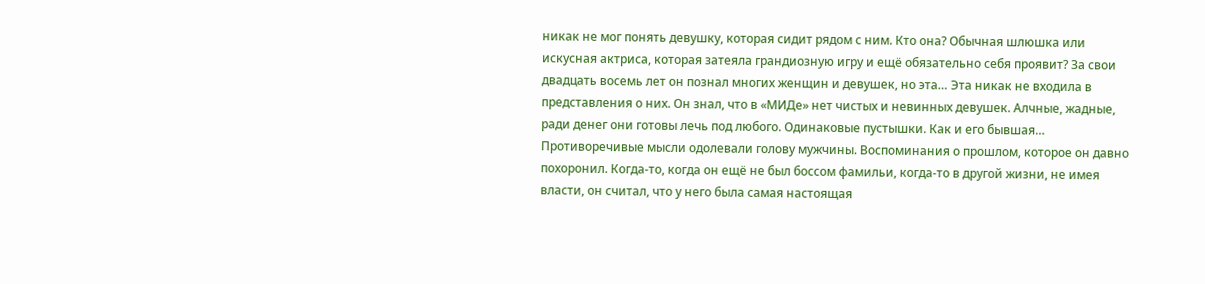никак не мог понять девушку, которая сидит рядом с ним. Кто она? Обычная шлюшка или искусная актриса, которая затеяла грандиозную игру и ещё обязательно себя проявит? За свои двадцать восемь лет он познал многих женщин и девушек, но эта… Эта никак не входила в представления о них. Он знал, что в «МИДе» нет чистых и невинных девушек. Алчные, жадные, ради денег они готовы лечь под любого. Одинаковые пустышки. Как и его бывшая…
Противоречивые мысли одолевали голову мужчины. Воспоминания о прошлом, которое он давно похоронил. Когда-то, когда он ещё не был боссом фамильи, когда-то в другой жизни, не имея власти, он считал, что у него была самая настоящая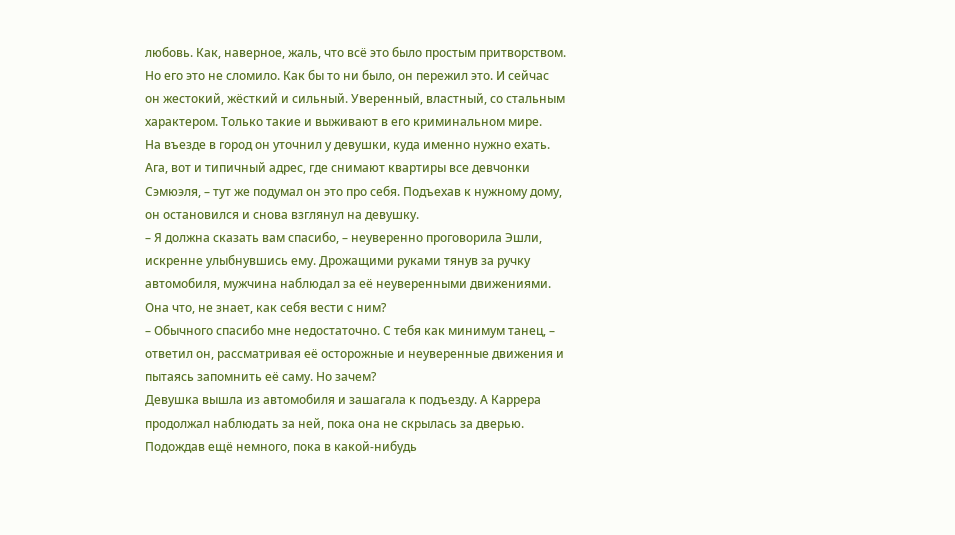любовь. Как, наверное, жаль, что всё это было простым притворством. Но его это не сломило. Как бы то ни было, он пережил это. И сейчас он жестокий, жёсткий и сильный. Уверенный, властный, со стальным характером. Только такие и выживают в его криминальном мире.
На въезде в город он уточнил у девушки, куда именно нужно ехать. Ага, вот и типичный адрес, где снимают квартиры все девчонки Сэмюэля, – тут же подумал он это про себя. Подъехав к нужному дому, он остановился и снова взглянул на девушку.
– Я должна сказать вам спасибо, – неуверенно проговорила Эшли, искренне улыбнувшись ему. Дрожащими руками тянув за ручку автомобиля, мужчина наблюдал за её неуверенными движениями. Она что, не знает, как себя вести с ним?
– Обычного спасибо мне недостаточно. С тебя как минимум танец, – ответил он, рассматривая её осторожные и неуверенные движения и пытаясь запомнить её саму. Но зачем?
Девушка вышла из автомобиля и зашагала к подъезду. А Каррера продолжал наблюдать за ней, пока она не скрылась за дверью. Подождав ещё немного, пока в какой-нибудь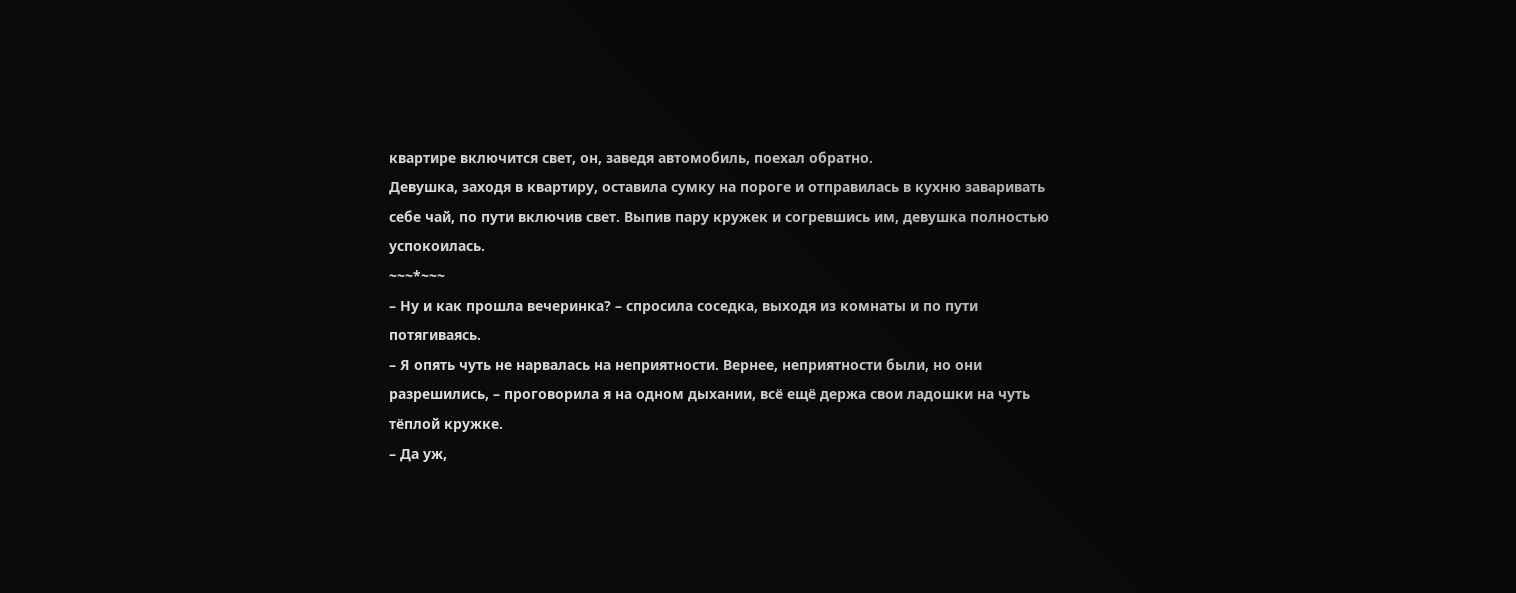квартире включится свет, он, заведя автомобиль, поехал обратно.
Девушка, заходя в квартиру, оставила сумку на пороге и отправилась в кухню заваривать себе чай, по пути включив свет. Выпив пару кружек и согревшись им, девушка полностью успокоилась.
~~~*~~~
– Ну и как прошла вечеринка? – спросила соседка, выходя из комнаты и по пути потягиваясь.
– Я опять чуть не нарвалась на неприятности. Вернее, неприятности были, но они разрешились, – проговорила я на одном дыхании, всё ещё держа свои ладошки на чуть тёплой кружке.
– Да уж,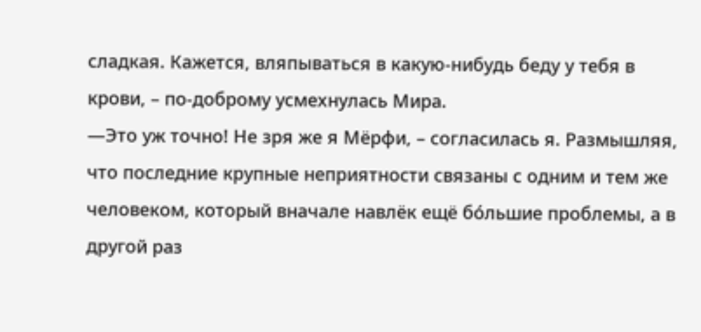сладкая. Кажется, вляпываться в какую-нибудь беду у тебя в крови, – по-доброму усмехнулась Мира.
—Это уж точно! Не зря же я Мёрфи, – согласилась я. Размышляя, что последние крупные неприятности связаны с одним и тем же человеком, который вначале навлёк ещё бóльшие проблемы, а в другой раз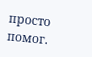просто помог.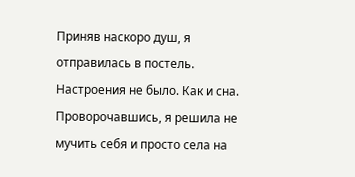Приняв наскоро душ, я отправилась в постель. Настроения не было. Как и сна. Проворочавшись, я решила не мучить себя и просто села на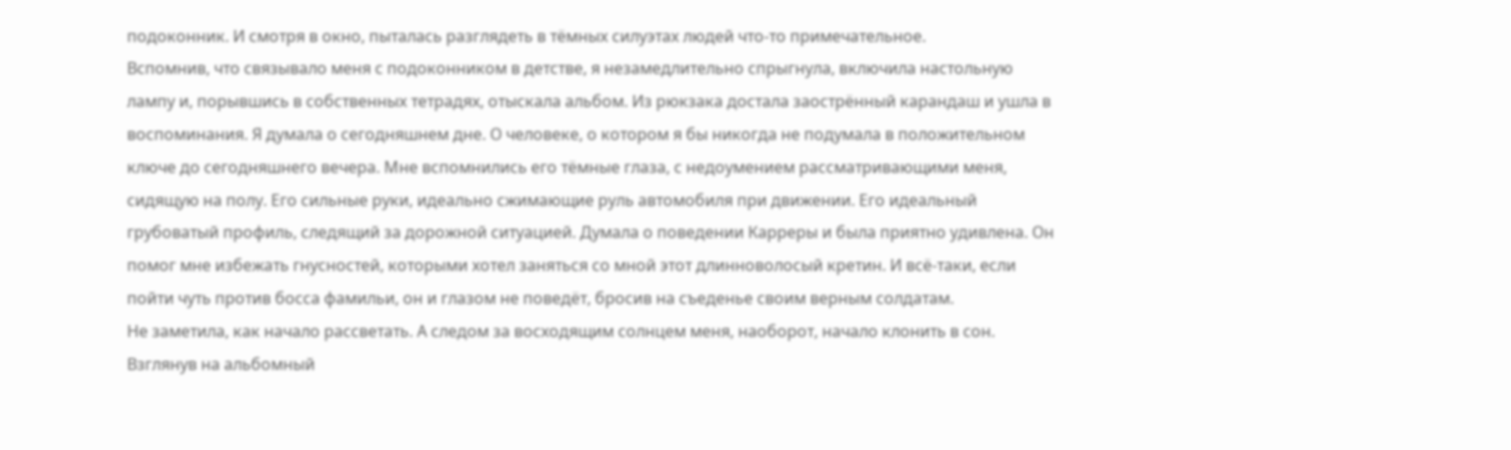подоконник. И смотря в окно, пыталась разглядеть в тёмных силуэтах людей что-то примечательное.
Вспомнив, что связывало меня с подоконником в детстве, я незамедлительно спрыгнула, включила настольную лампу и, порывшись в собственных тетрадях, отыскала альбом. Из рюкзака достала заострённый карандаш и ушла в воспоминания. Я думала о сегодняшнем дне. О человеке, о котором я бы никогда не подумала в положительном ключе до сегодняшнего вечера. Мне вспомнились его тёмные глаза, с недоумением рассматривающими меня, сидящую на полу. Его сильные руки, идеально сжимающие руль автомобиля при движении. Его идеальный грубоватый профиль, следящий за дорожной ситуацией. Думала о поведении Карреры и была приятно удивлена. Он помог мне избежать гнусностей, которыми хотел заняться со мной этот длинноволосый кретин. И всё-таки, если пойти чуть против босса фамильи, он и глазом не поведёт, бросив на съеденье своим верным солдатам.
Не заметила, как начало рассветать. А следом за восходящим солнцем меня, наоборот, начало клонить в сон. Взглянув на альбомный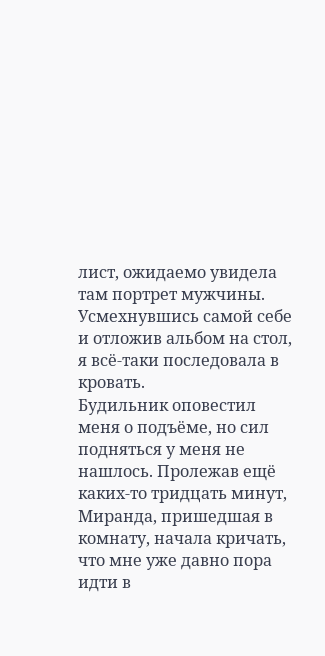лист, ожидаемо увидела там портрет мужчины. Усмехнувшись самой себе и отложив альбом на стол, я всё-таки последовала в кровать.
Будильник оповестил меня о подъёме, но сил подняться у меня не нашлось. Пролежав ещё каких-то тридцать минут, Миранда, пришедшая в комнату, начала кричать, что мне уже давно пора идти в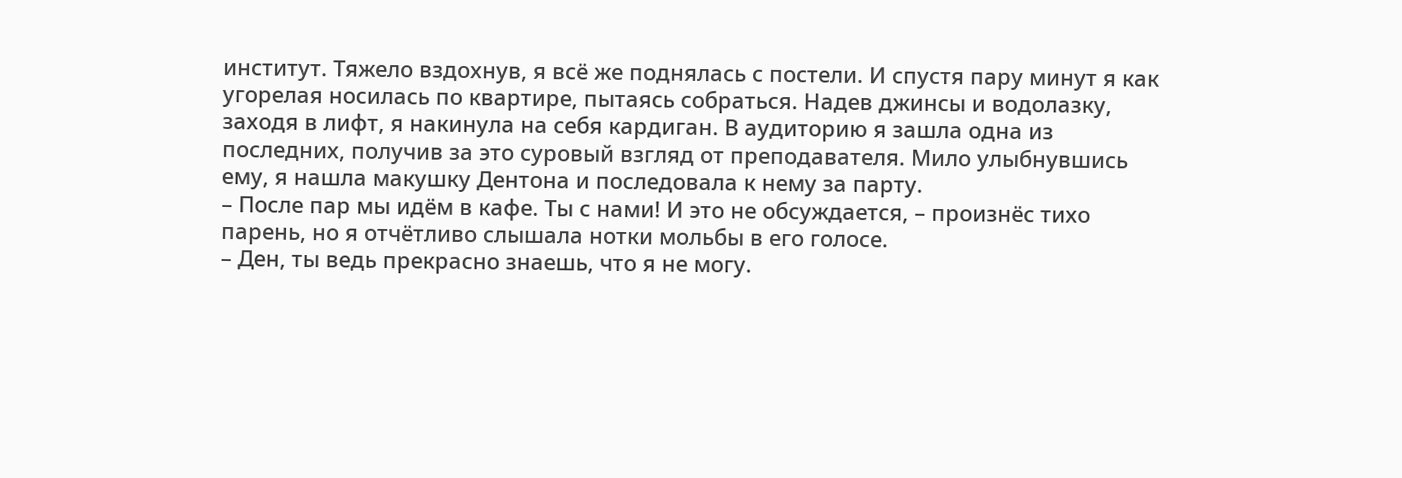институт. Тяжело вздохнув, я всё же поднялась с постели. И спустя пару минут я как угорелая носилась по квартире, пытаясь собраться. Надев джинсы и водолазку, заходя в лифт, я накинула на себя кардиган. В аудиторию я зашла одна из последних, получив за это суровый взгляд от преподавателя. Мило улыбнувшись ему, я нашла макушку Дентона и последовала к нему за парту.
– После пар мы идём в кафе. Ты с нами! И это не обсуждается, – произнёс тихо парень, но я отчётливо слышала нотки мольбы в его голосе.
– Ден, ты ведь прекрасно знаешь, что я не могу.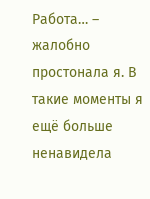Работа… – жалобно простонала я. В такие моменты я ещё больше ненавидела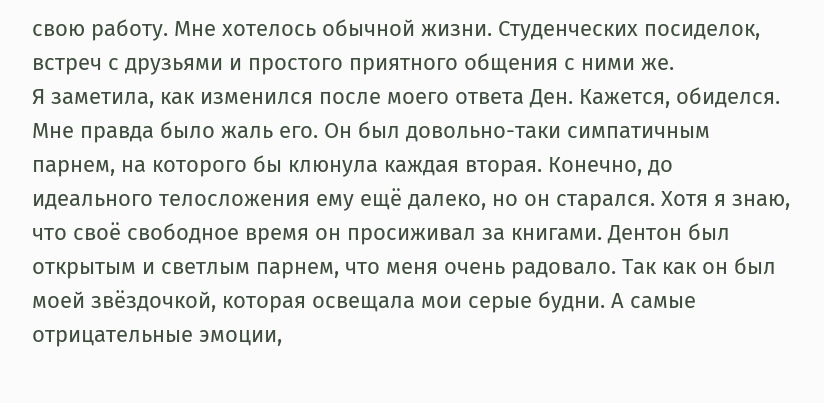свою работу. Мне хотелось обычной жизни. Студенческих посиделок, встреч с друзьями и простого приятного общения с ними же.
Я заметила, как изменился после моего ответа Ден. Кажется, обиделся. Мне правда было жаль его. Он был довольно-таки симпатичным парнем, на которого бы клюнула каждая вторая. Конечно, до идеального телосложения ему ещё далеко, но он старался. Хотя я знаю, что своё свободное время он просиживал за книгами. Дентон был открытым и светлым парнем, что меня очень радовало. Так как он был моей звёздочкой, которая освещала мои серые будни. А самые отрицательные эмоции,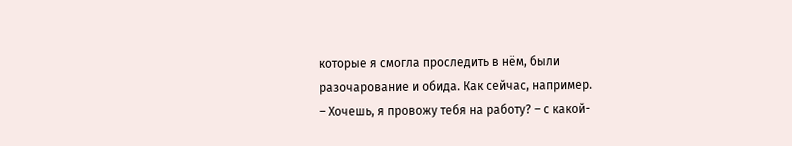которые я смогла проследить в нём, были разочарование и обида. Как сейчас, например.
– Хочешь, я провожу тебя на работу? – с какой-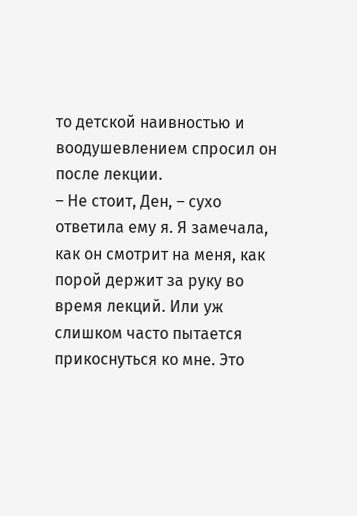то детской наивностью и воодушевлением спросил он после лекции.
– Не стоит, Ден, – сухо ответила ему я. Я замечала, как он смотрит на меня, как порой держит за руку во время лекций. Или уж слишком часто пытается прикоснуться ко мне. Это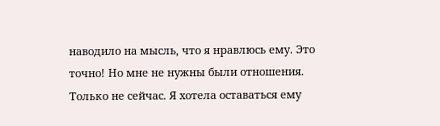наводило на мысль, что я нравлюсь ему. Это точно! Но мне не нужны были отношения. Только не сейчас. Я хотела оставаться ему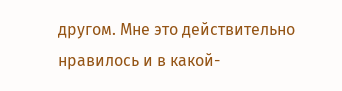другом. Мне это действительно нравилось и в какой-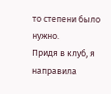то степени было нужно.
Придя в клуб, я направила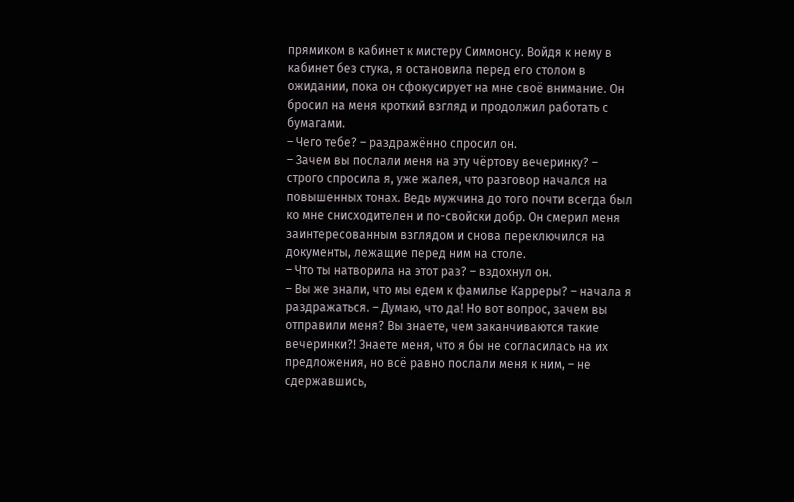прямиком в кабинет к мистеру Симмонсу. Войдя к нему в кабинет без стука, я остановила перед его столом в ожидании, пока он сфокусирует на мне своё внимание. Он бросил на меня кроткий взгляд и продолжил работать с бумагами.
– Чего тебе? – раздражённо спросил он.
– Зачем вы послали меня на эту чёртову вечеринку? – строго спросила я, уже жалея, что разговор начался на повышенных тонах. Ведь мужчина до того почти всегда был ко мне снисходителен и по-свойски добр. Он смерил меня заинтересованным взглядом и снова переключился на документы, лежащие перед ним на столе.
– Что ты натворила на этот раз? – вздохнул он.
– Вы же знали, что мы едем к фамилье Карреры? – начала я раздражаться. – Думаю, что да! Но вот вопрос, зачем вы отправили меня? Вы знаете, чем заканчиваются такие вечеринки?! Знаете меня, что я бы не согласилась на их предложения, но всё равно послали меня к ним, – не сдержавшись,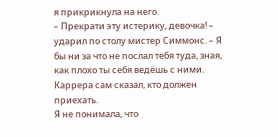я прикрикнула на него.
– Прекрати эту истерику, девочка! – ударил по столу мистер Симмонс. – Я бы ни за что не послал тебя туда, зная, как плохо ты себя ведёшь с ними. Каррера сам сказал, кто должен приехать.
Я не понимала, что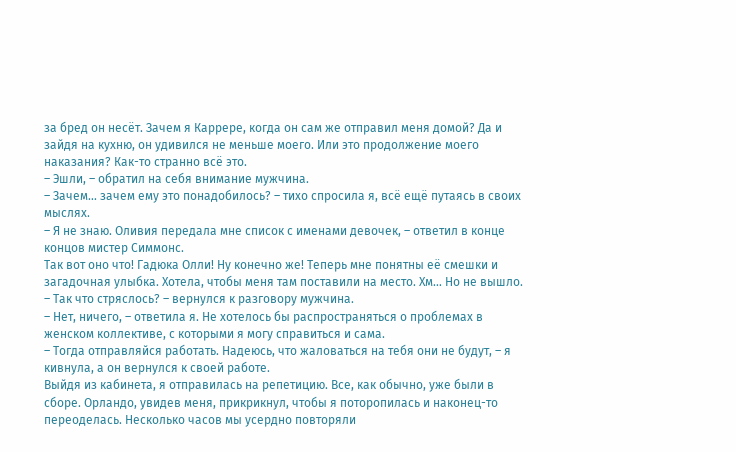за бред он несёт. Зачем я Каррере, когда он сам же отправил меня домой? Да и зайдя на кухню, он удивился не меньше моего. Или это продолжение моего наказания? Как-то странно всё это.
– Эшли, – обратил на себя внимание мужчина.
– Зачем… зачем ему это понадобилось? – тихо спросила я, всё ещё путаясь в своих мыслях.
– Я не знаю. Оливия передала мне список с именами девочек, – ответил в конце концов мистер Симмонс.
Так вот оно что! Гадюка Олли! Ну конечно же! Теперь мне понятны её смешки и загадочная улыбка. Хотела, чтобы меня там поставили на место. Хм… Но не вышло.
– Так что стряслось? – вернулся к разговору мужчина.
– Нет, ничего, – ответила я. Не хотелось бы распространяться о проблемах в женском коллективе, с которыми я могу справиться и сама.
– Тогда отправляйся работать. Надеюсь, что жаловаться на тебя они не будут, – я кивнула, а он вернулся к своей работе.
Выйдя из кабинета, я отправилась на репетицию. Все, как обычно, уже были в сборе. Орландо, увидев меня, прикрикнул, чтобы я поторопилась и наконец-то переоделась. Несколько часов мы усердно повторяли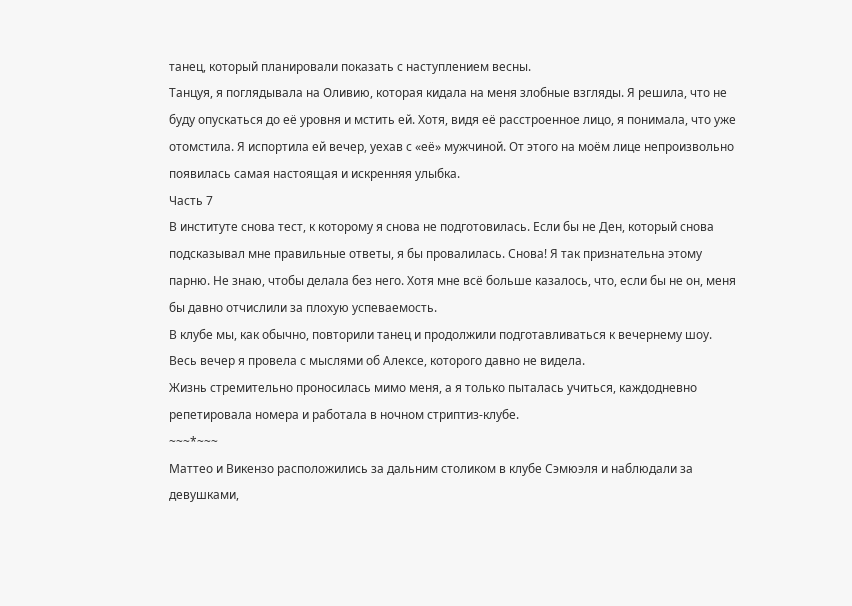танец, который планировали показать с наступлением весны.
Танцуя, я поглядывала на Оливию, которая кидала на меня злобные взгляды. Я решила, что не буду опускаться до её уровня и мстить ей. Хотя, видя её расстроенное лицо, я понимала, что уже отомстила. Я испортила ей вечер, уехав с «её» мужчиной. От этого на моём лице непроизвольно появилась самая настоящая и искренняя улыбка.
Часть 7
В институте снова тест, к которому я снова не подготовилась. Если бы не Ден, который снова подсказывал мне правильные ответы, я бы провалилась. Снова! Я так признательна этому парню. Не знаю, чтобы делала без него. Хотя мне всё больше казалось, что, если бы не он, меня бы давно отчислили за плохую успеваемость.
В клубе мы, как обычно, повторили танец и продолжили подготавливаться к вечернему шоу. Весь вечер я провела с мыслями об Алексе, которого давно не видела.
Жизнь стремительно проносилась мимо меня, а я только пыталась учиться, каждодневно репетировала номера и работала в ночном стриптиз-клубе.
~~~*~~~
Маттео и Викензо расположились за дальним столиком в клубе Сэмюэля и наблюдали за девушками,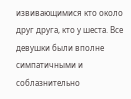извивающимися кто около друг друга, кто у шеста. Все девушки были вполне симпатичными и соблазнительно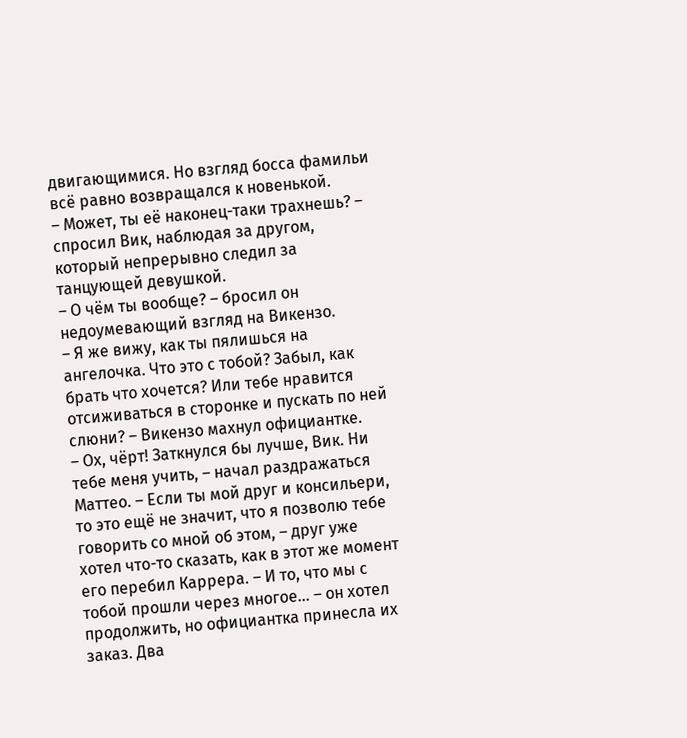двигающимися. Но взгляд босса фамильи всё равно возвращался к новенькой.
– Может, ты её наконец-таки трахнешь? – спросил Вик, наблюдая за другом, который непрерывно следил за танцующей девушкой.
– О чём ты вообще? – бросил он недоумевающий взгляд на Викензо.
– Я же вижу, как ты пялишься на ангелочка. Что это с тобой? Забыл, как брать что хочется? Или тебе нравится отсиживаться в сторонке и пускать по ней слюни? – Викензо махнул официантке.
– Ох, чёрт! Заткнулся бы лучше, Вик. Ни тебе меня учить, – начал раздражаться Маттео. – Если ты мой друг и консильери, то это ещё не значит, что я позволю тебе говорить со мной об этом, – друг уже хотел что-то сказать, как в этот же момент его перебил Каррера. – И то, что мы с тобой прошли через многое… – он хотел продолжить, но официантка принесла их заказ. Два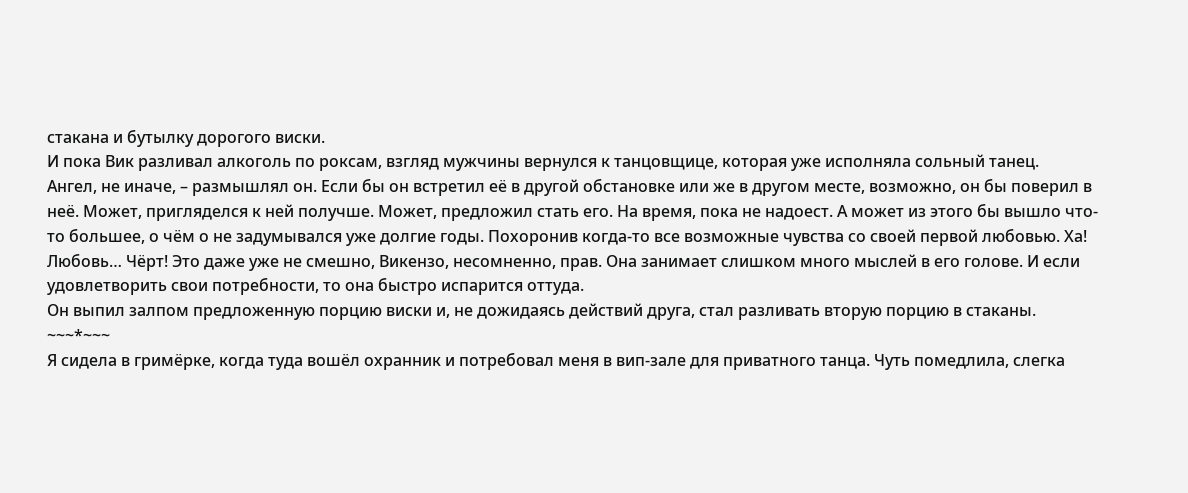стакана и бутылку дорогого виски.
И пока Вик разливал алкоголь по роксам, взгляд мужчины вернулся к танцовщице, которая уже исполняла сольный танец.
Ангел, не иначе, – размышлял он. Если бы он встретил её в другой обстановке или же в другом месте, возможно, он бы поверил в неё. Может, пригляделся к ней получше. Может, предложил стать его. На время, пока не надоест. А может из этого бы вышло что-то большее, о чём о не задумывался уже долгие годы. Похоронив когда-то все возможные чувства со своей первой любовью. Ха! Любовь… Чёрт! Это даже уже не смешно, Викензо, несомненно, прав. Она занимает слишком много мыслей в его голове. И если удовлетворить свои потребности, то она быстро испарится оттуда.
Он выпил залпом предложенную порцию виски и, не дожидаясь действий друга, стал разливать вторую порцию в стаканы.
~~~*~~~
Я сидела в гримёрке, когда туда вошёл охранник и потребовал меня в вип-зале для приватного танца. Чуть помедлила, слегка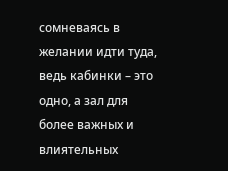сомневаясь в желании идти туда, ведь кабинки – это одно, а зал для более важных и влиятельных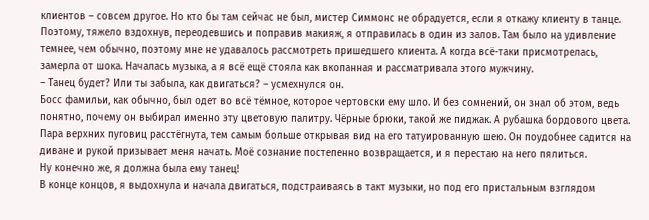клиентов – совсем другое. Но кто бы там сейчас не был, мистер Симмонс не обрадуется, если я откажу клиенту в танце. Поэтому, тяжело вздохнув, переодевшись и поправив макияж, я отправилась в один из залов. Там было на удивление темнее, чем обычно, поэтому мне не удавалось рассмотреть пришедшего клиента. А когда всё-таки присмотрелась, замерла от шока. Началась музыка, а я всё ещё стояла как вкопанная и рассматривала этого мужчину.
– Танец будет? Или ты забыла, как двигаться? – усмехнулся он.
Босс фамильи, как обычно, был одет во всё тёмное, которое чертовски ему шло. И без сомнений, он знал об этом, ведь понятно, почему он выбирал именно эту цветовую палитру. Чёрные брюки, такой же пиджак. А рубашка бордового цвета. Пара верхних пуговиц расстёгнута, тем самым больше открывая вид на его татуированную шею. Он поудобнее садится на диване и рукой призывает меня начать. Моё сознание постепенно возвращается, и я перестаю на него пялиться.
Ну конечно же, я должна была ему танец!
В конце концов, я выдохнула и начала двигаться, подстраиваясь в такт музыки, но под его пристальным взглядом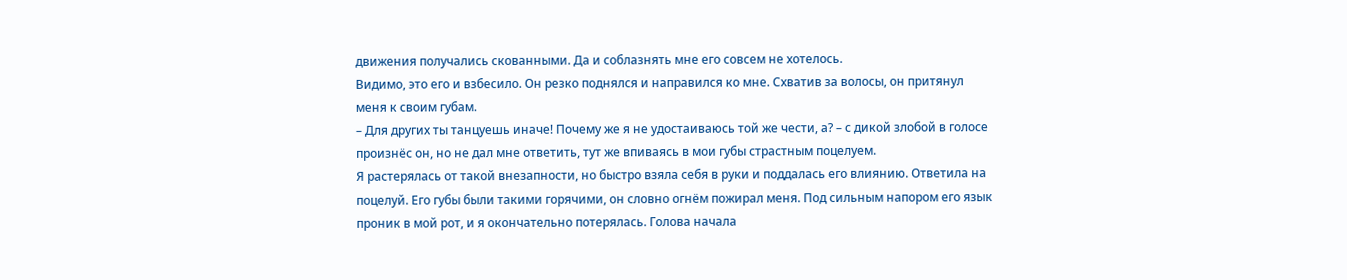движения получались скованными. Да и соблазнять мне его совсем не хотелось.
Видимо, это его и взбесило. Он резко поднялся и направился ко мне. Схватив за волосы, он притянул меня к своим губам.
– Для других ты танцуешь иначе! Почему же я не удостаиваюсь той же чести, а? – с дикой злобой в голосе произнёс он, но не дал мне ответить, тут же впиваясь в мои губы страстным поцелуем.
Я растерялась от такой внезапности, но быстро взяла себя в руки и поддалась его влиянию. Ответила на поцелуй. Его губы были такими горячими, он словно огнём пожирал меня. Под сильным напором его язык проник в мой рот, и я окончательно потерялась. Голова начала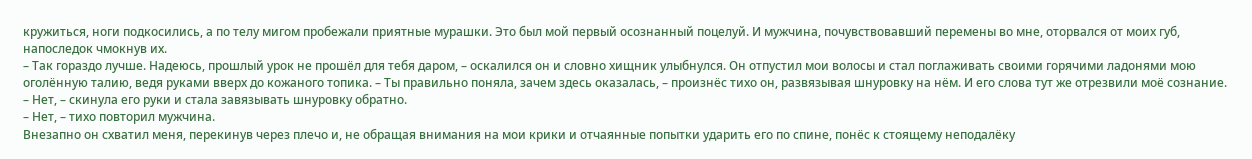кружиться, ноги подкосились, а по телу мигом пробежали приятные мурашки. Это был мой первый осознанный поцелуй. И мужчина, почувствовавший перемены во мне, оторвался от моих губ, напоследок чмокнув их.
– Так гораздо лучше. Надеюсь, прошлый урок не прошёл для тебя даром, – оскалился он и словно хищник улыбнулся. Он отпустил мои волосы и стал поглаживать своими горячими ладонями мою оголённую талию, ведя руками вверх до кожаного топика. – Ты правильно поняла, зачем здесь оказалась, – произнёс тихо он, развязывая шнуровку на нём. И его слова тут же отрезвили моё сознание.
– Нет, – скинула его руки и стала завязывать шнуровку обратно.
– Нет, – тихо повторил мужчина.
Внезапно он схватил меня, перекинув через плечо и, не обращая внимания на мои крики и отчаянные попытки ударить его по спине, понёс к стоящему неподалёку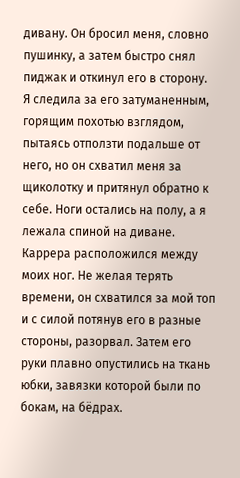дивану. Он бросил меня, словно пушинку, а затем быстро снял пиджак и откинул его в сторону.
Я следила за его затуманенным, горящим похотью взглядом, пытаясь отползти подальше от него, но он схватил меня за щиколотку и притянул обратно к себе. Ноги остались на полу, а я лежала спиной на диване. Каррера расположился между моих ног. Не желая терять времени, он схватился за мой топ и с силой потянув его в разные стороны, разорвал. Затем его руки плавно опустились на ткань юбки, завязки которой были по бокам, на бёдрах.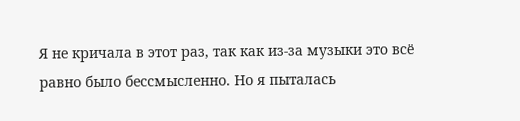Я не кричала в этот раз, так как из-за музыки это всё равно было бессмысленно. Но я пыталась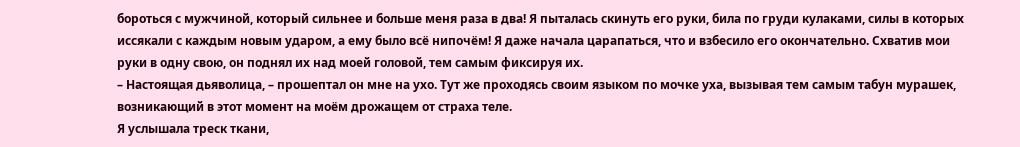бороться с мужчиной, который сильнее и больше меня раза в два! Я пыталась скинуть его руки, била по груди кулаками, силы в которых иссякали с каждым новым ударом, а ему было всё нипочём! Я даже начала царапаться, что и взбесило его окончательно. Схватив мои руки в одну свою, он поднял их над моей головой, тем самым фиксируя их.
– Настоящая дьяволица, – прошептал он мне на ухо. Тут же проходясь своим языком по мочке уха, вызывая тем самым табун мурашек, возникающий в этот момент на моём дрожащем от страха теле.
Я услышала треск ткани,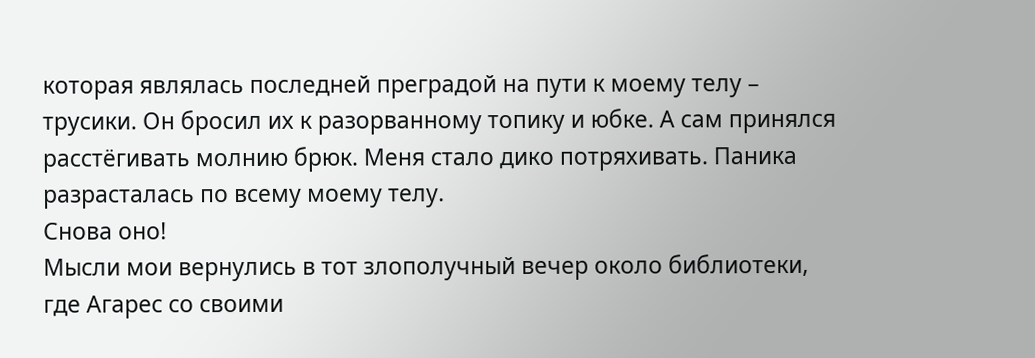которая являлась последней преградой на пути к моему телу – трусики. Он бросил их к разорванному топику и юбке. А сам принялся расстёгивать молнию брюк. Меня стало дико потряхивать. Паника разрасталась по всему моему телу.
Снова оно!
Мысли мои вернулись в тот злополучный вечер около библиотеки, где Агарес со своими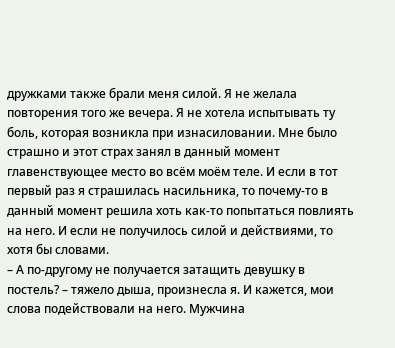дружками также брали меня силой. Я не желала повторения того же вечера. Я не хотела испытывать ту боль, которая возникла при изнасиловании. Мне было страшно и этот страх занял в данный момент главенствующее место во всём моём теле. И если в тот первый раз я страшилась насильника, то почему-то в данный момент решила хоть как-то попытаться повлиять на него. И если не получилось силой и действиями, то хотя бы словами.
– А по-другому не получается затащить девушку в постель? – тяжело дыша, произнесла я. И кажется, мои слова подействовали на него. Мужчина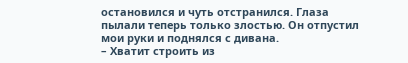остановился и чуть отстранился. Глаза пылали теперь только злостью. Он отпустил мои руки и поднялся с дивана.
– Хватит строить из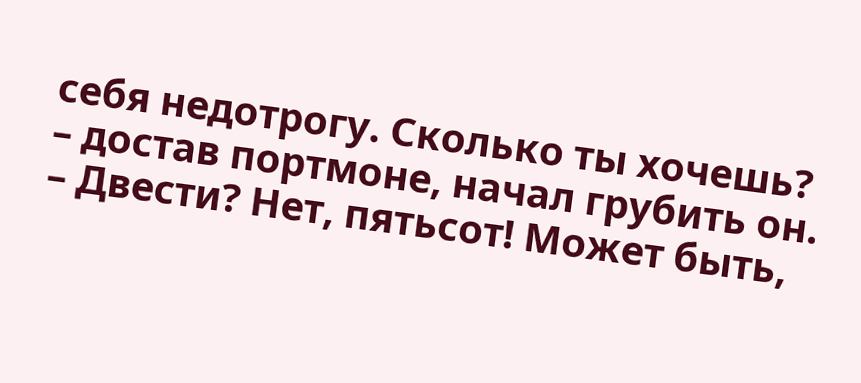себя недотрогу. Сколько ты хочешь? – достав портмоне, начал грубить он. – Двести? Нет, пятьсот! Может быть,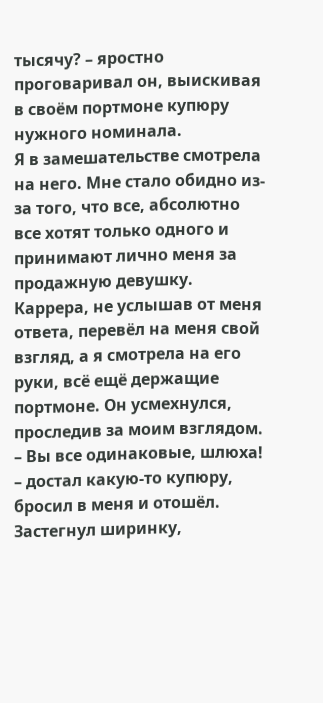тысячу? – яростно проговаривал он, выискивая в своём портмоне купюру нужного номинала.
Я в замешательстве смотрела на него. Мне стало обидно из-за того, что все, абсолютно все хотят только одного и принимают лично меня за продажную девушку.
Каррера, не услышав от меня ответа, перевёл на меня свой взгляд, а я смотрела на его руки, всё ещё держащие портмоне. Он усмехнулся, проследив за моим взглядом.
– Вы все одинаковые, шлюха! – достал какую-то купюру, бросил в меня и отошёл. Застегнул ширинку,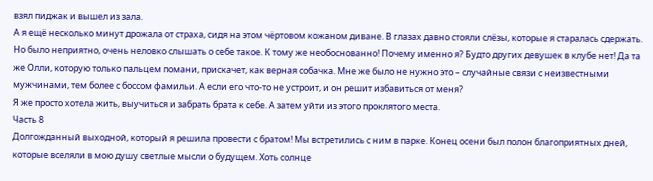взял пиджак и вышел из зала.
А я ещё несколько минут дрожала от страха, сидя на этом чёртовом кожаном диване. В глазах давно стояли слёзы, которые я старалась сдержать. Но было неприятно, очень неловко слышать о себе такое. К тому же необоснованно! Почему именно я? Будто других девушек в клубе нет! Да та же Олли, которую только пальцем помани, прискачет, как верная собачка. Мне же было не нужно это – случайные связи с неизвестными мужчинами, тем более с боссом фамильи. А если его что-то не устроит, и он решит избавиться от меня?
Я же просто хотела жить, выучиться и забрать брата к себе. А затем уйти из этого проклятого места.
Часть 8
Долгожданный выходной, который я решила провести с братом! Мы встретились с ним в парке. Конец осени был полон благоприятных дней, которые вселяли в мою душу светлые мысли о будущем. Хоть солнце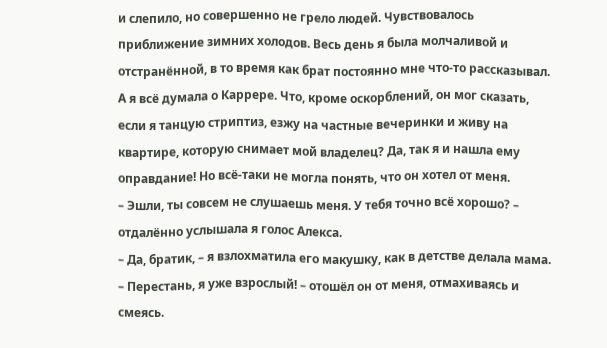и слепило, но совершенно не грело людей. Чувствовалось приближение зимних холодов. Весь день я была молчаливой и отстранённой, в то время как брат постоянно мне что-то рассказывал. А я всё думала о Каррере. Что, кроме оскорблений, он мог сказать, если я танцую стриптиз, езжу на частные вечеринки и живу на квартире, которую снимает мой владелец? Да, так я и нашла ему оправдание! Но всё-таки не могла понять, что он хотел от меня.
– Эшли, ты совсем не слушаешь меня. У тебя точно всё хорошо? – отдалённо услышала я голос Алекса.
– Да, братик, – я взлохматила его макушку, как в детстве делала мама.
– Перестань, я уже взрослый! – отошёл он от меня, отмахиваясь и смеясь.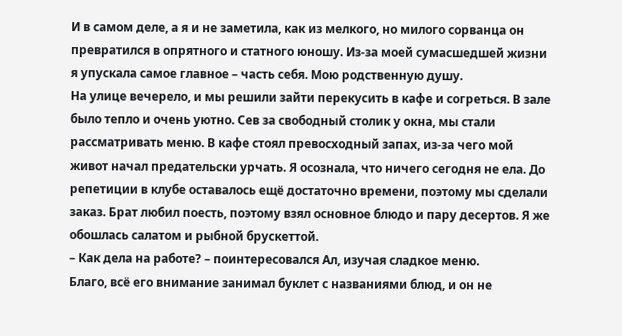И в самом деле, а я и не заметила, как из мелкого, но милого сорванца он превратился в опрятного и статного юношу. Из-за моей сумасшедшей жизни я упускала самое главное – часть себя. Мою родственную душу.
На улице вечерело, и мы решили зайти перекусить в кафе и согреться. В зале было тепло и очень уютно. Сев за свободный столик у окна, мы стали рассматривать меню. В кафе стоял превосходный запах, из-за чего мой живот начал предательски урчать. Я осознала, что ничего сегодня не ела. До репетиции в клубе оставалось ещё достаточно времени, поэтому мы сделали заказ. Брат любил поесть, поэтому взял основное блюдо и пару десертов. Я же обошлась салатом и рыбной брускеттой.
– Как дела на работе? – поинтересовался Ал, изучая сладкое меню.
Благо, всё его внимание занимал буклет с названиями блюд, и он не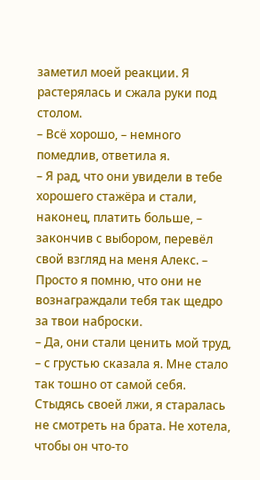заметил моей реакции. Я растерялась и сжала руки под столом.
– Всё хорошо, – немного помедлив, ответила я.
– Я рад, что они увидели в тебе хорошего стажёра и стали, наконец, платить больше, – закончив с выбором, перевёл свой взгляд на меня Алекс. – Просто я помню, что они не вознаграждали тебя так щедро за твои наброски.
– Да, они стали ценить мой труд, – с грустью сказала я. Мне стало так тошно от самой себя. Стыдясь своей лжи, я старалась не смотреть на брата. Не хотела, чтобы он что-то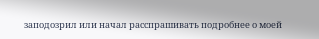заподозрил или начал расспрашивать подробнее о моей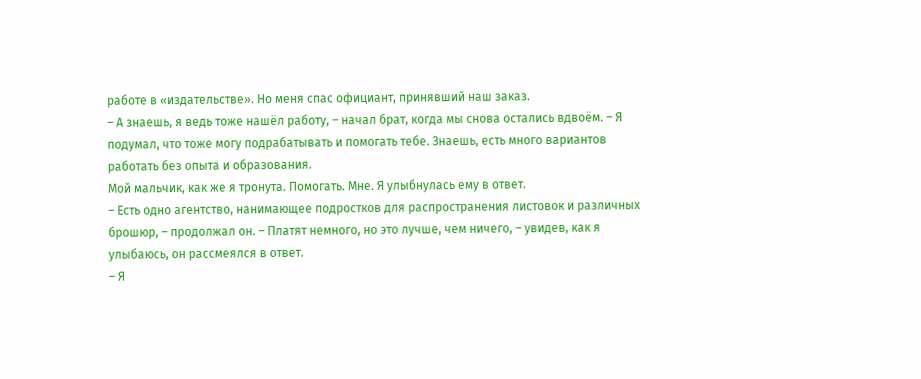работе в «издательстве». Но меня спас официант, принявший наш заказ.
– А знаешь, я ведь тоже нашёл работу, – начал брат, когда мы снова остались вдвоём. – Я подумал, что тоже могу подрабатывать и помогать тебе. Знаешь, есть много вариантов работать без опыта и образования.
Мой мальчик, как же я тронута. Помогать. Мне. Я улыбнулась ему в ответ.
– Есть одно агентство, нанимающее подростков для распространения листовок и различных брошюр, – продолжал он. – Платят немного, но это лучше, чем ничего, – увидев, как я улыбаюсь, он рассмеялся в ответ.
– Я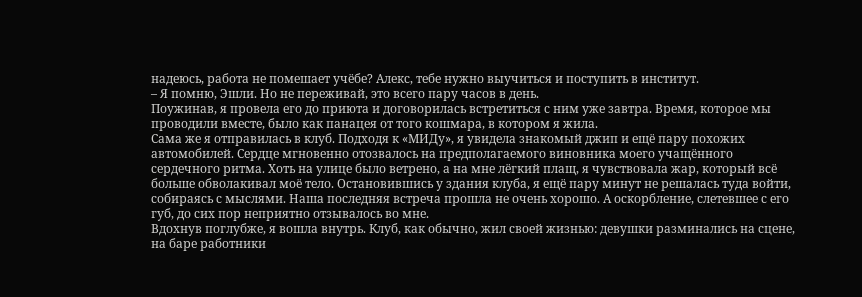надеюсь, работа не помешает учёбе? Алекс, тебе нужно выучиться и поступить в институт.
– Я помню, Эшли. Но не переживай, это всего пару часов в день.
Поужинав, я провела его до приюта и договорилась встретиться с ним уже завтра. Время, которое мы проводили вместе, было как панацея от того кошмара, в котором я жила.
Сама же я отправилась в клуб. Подходя к «МИДу», я увидела знакомый джип и ещё пару похожих автомобилей. Сердце мгновенно отозвалось на предполагаемого виновника моего учащённого сердечного ритма. Хоть на улице было ветрено, а на мне лёгкий плащ, я чувствовала жар, который всё больше обволакивал моё тело. Остановившись у здания клуба, я ещё пару минут не решалась туда войти, собираясь с мыслями. Наша последняя встреча прошла не очень хорошо. А оскорбление, слетевшее с его губ, до сих пор неприятно отзывалось во мне.
Вдохнув поглубже, я вошла внутрь. Клуб, как обычно, жил своей жизнью: девушки разминались на сцене, на баре работники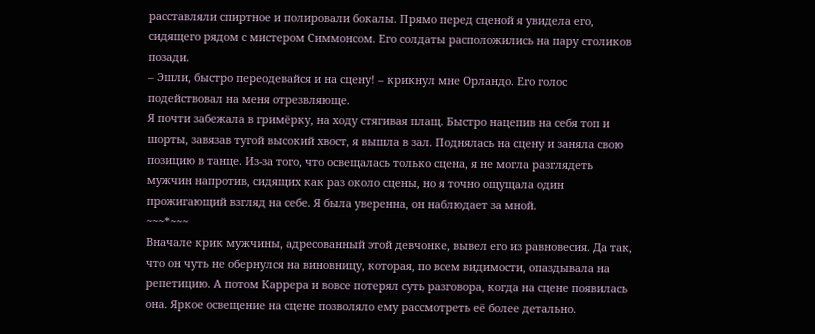расставляли спиртное и полировали бокалы. Прямо перед сценой я увидела его, сидящего рядом с мистером Симмонсом. Его солдаты расположились на пару столиков позади.
– Эшли, быстро переодевайся и на сцену! – крикнул мне Орландо. Его голос подействовал на меня отрезвляюще.
Я почти забежала в гримёрку, на ходу стягивая плащ. Быстро нацепив на себя топ и шорты, завязав тугой высокий хвост, я вышла в зал. Поднялась на сцену и заняла свою позицию в танце. Из-за того, что освещалась только сцена, я не могла разглядеть мужчин напротив, сидящих как раз около сцены, но я точно ощущала один прожигающий взгляд на себе. Я была уверенна, он наблюдает за мной.
~~~*~~~
Вначале крик мужчины, адресованный этой девчонке, вывел его из равновесия. Да так, что он чуть не обернулся на виновницу, которая, по всем видимости, опаздывала на репетицию. А потом Каррера и вовсе потерял суть разговора, когда на сцене появилась она. Яркое освещение на сцене позволяло ему рассмотреть её более детально.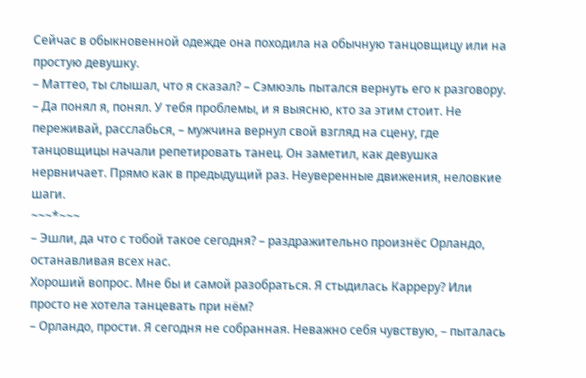Сейчас в обыкновенной одежде она походила на обычную танцовщицу или на простую девушку.
– Маттео, ты слышал, что я сказал? – Сэмюэль пытался вернуть его к разговору.
– Да понял я, понял. У тебя проблемы, и я выясню, кто за этим стоит. Не переживай, расслабься, – мужчина вернул свой взгляд на сцену, где танцовщицы начали репетировать танец. Он заметил, как девушка нервничает. Прямо как в предыдущий раз. Неуверенные движения, неловкие шаги.
~~~*~~~
– Эшли, да что с тобой такое сегодня? – раздражительно произнёс Орландо, останавливая всех нас.
Хороший вопрос. Мне бы и самой разобраться. Я стыдилась Карреру? Или просто не хотела танцевать при нём?
– Орландо, прости. Я сегодня не собранная. Неважно себя чувствую, – пыталась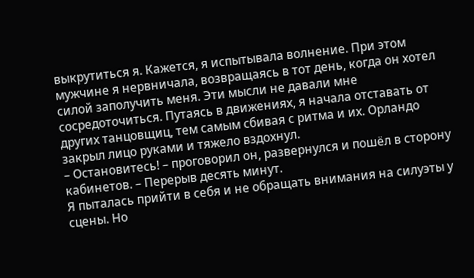выкрутиться я. Кажется, я испытывала волнение. При этом мужчине я нервничала, возвращаясь в тот день, когда он хотел силой заполучить меня. Эти мысли не давали мне сосредоточиться. Путаясь в движениях, я начала отставать от других танцовщиц, тем самым сбивая с ритма и их. Орландо закрыл лицо руками и тяжело вздохнул.
– Остановитесь! – проговорил он, развернулся и пошёл в сторону кабинетов. – Перерыв десять минут.
Я пыталась прийти в себя и не обращать внимания на силуэты у сцены. Но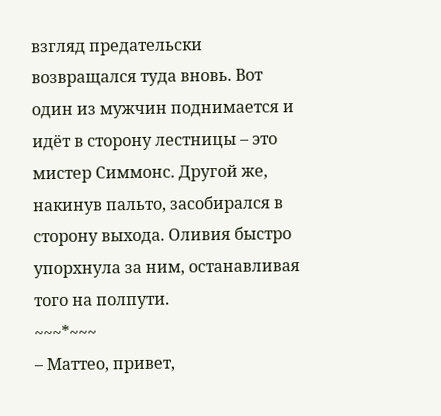взгляд предательски возвращался туда вновь. Вот один из мужчин поднимается и идёт в сторону лестницы – это мистер Симмонс. Другой же, накинув пальто, засобирался в сторону выхода. Оливия быстро упорхнула за ним, останавливая того на полпути.
~~~*~~~
– Маттео, привет,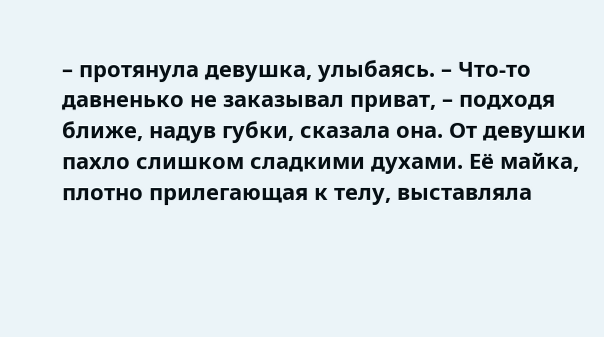– протянула девушка, улыбаясь. – Что-то давненько не заказывал приват, – подходя ближе, надув губки, сказала она. От девушки пахло слишком сладкими духами. Её майка, плотно прилегающая к телу, выставляла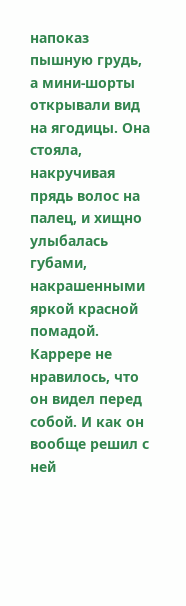напоказ пышную грудь, а мини-шорты открывали вид на ягодицы. Она стояла, накручивая прядь волос на палец, и хищно улыбалась губами, накрашенными яркой красной помадой. Каррере не нравилось, что он видел перед собой. И как он вообще решил с ней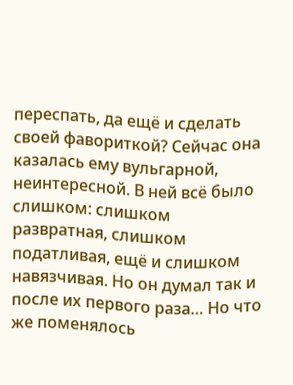переспать, да ещё и сделать своей фавориткой? Сейчас она казалась ему вульгарной, неинтересной. В ней всё было слишком: слишком развратная, слишком податливая, ещё и слишком навязчивая. Но он думал так и после их первого раза… Но что же поменялось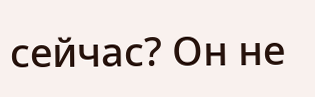сейчас? Он не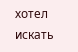хотел искать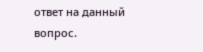ответ на данный вопрос.